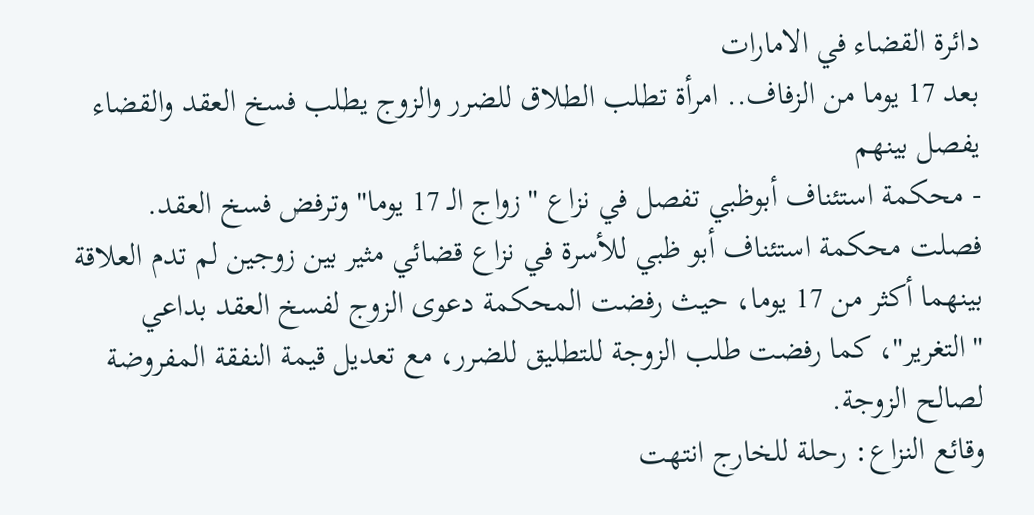دائرة القضاء في الامارات
بعد 17 يوما من الزفاف.. امرأة تطلب الطلاق للضرر والزوج يطلب فسخ العقد والقضاء يفصل بينهم
- محكمة استئناف أبوظبي تفصل في نزاع "زواج الـ 17 يوما" وترفض فسخ العقد.
فصلت محكمة استئناف أبو ظبي للأسرة في نزاع قضائي مثير بين زوجين لم تدم العلاقة بينهما أكثر من 17 يوما، حيث رفضت المحكمة دعوى الزوج لفسخ العقد بداعي "التغرير"، كما رفضت طلب الزوجة للتطليق للضرر، مع تعديل قيمة النفقة المفروضة لصالح الزوجة.
وقائع النزاع: رحلة للخارج انتهت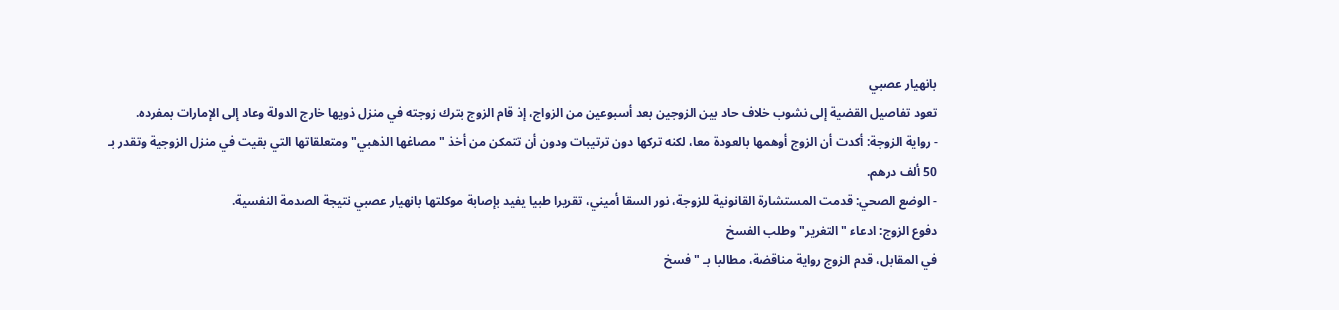بانهيار عصبي
تعود تفاصيل القضية إلى نشوب خلاف حاد بين الزوجين بعد أسبوعين من الزواج، إذ قام الزوج بترك زوجته في منزل ذويها خارج الدولة وعاد إلى الإمارات بمفرده.
- رواية الزوجة: أكدت أن الزوج أوهمها بالعودة معا، لكنه تركها دون ترتيبات ودون أن تتمكن من أخذ "مصاغها الذهبي" ومتعلقاتها التي بقيت في منزل الزوجية وتقدر بـ 50 ألف درهم.
- الوضع الصحي: قدمت المستشارة القانونية للزوجة، نور السقا أميني، تقريرا طبيا يفيد بإصابة موكلتها بانهيار عصبي نتيجة الصدمة النفسية.
دفوع الزوج: ادعاء "التغرير" وطلب الفسخ
في المقابل، قدم الزوج رواية مناقضة، مطالبا بـ "فسخ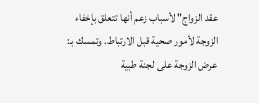عقد الزواج" لأسباب زعم أنها تتعلق بإخفاء الزوجة لأمور صحية قبل الارتباط. وتمسك بـ:
عرض الزوجة على لجنة طبية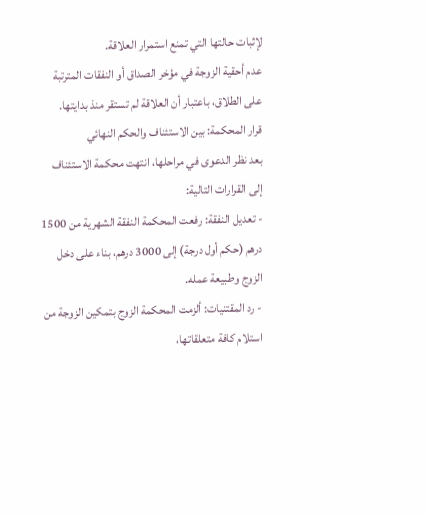لإثبات حالتها التي تمنع استمرار العلاقة.
عدم أحقية الزوجة في مؤخر الصداق أو النفقات المترتبة على الطلاق، باعتبار أن العلاقة لم تستقر منذ بدايتها.
قرار المحكمة: بين الاستئناف والحكم النهائي
بعد نظر الدعوى في مراحلها، انتهت محكمة الاستئناف إلى القرارات التالية:
- تعديل النفقة: رفعت المحكمة النفقة الشهرية من 1500 درهم (حكم أول درجة) إلى 3000 درهم، بناء على دخل الزوج وطبيعة عمله.
- رد المقتنيات: ألزمت المحكمة الزوج بتمكين الزوجة من استلام كافة متعلقاتها،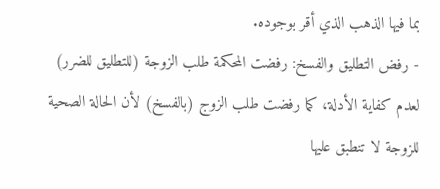بما فيها الذهب الذي أقر بوجوده.
- رفض التطليق والفسخ: رفضت المحكمة طلب الزوجة (للتطليق للضرر) لعدم كفاية الأدلة، كما رفضت طلب الزوج (بالفسخ) لأن الحالة الصحية للزوجة لا تنطبق عليها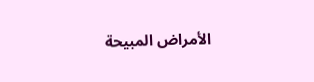الأمراض المبيحة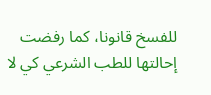للفسخ قانونا، كما رفضت إحالتها للطب الشرعي كي لا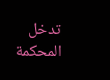تدخل المحكمة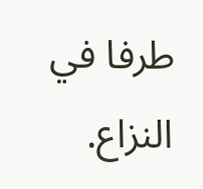طرفا في النزاع.